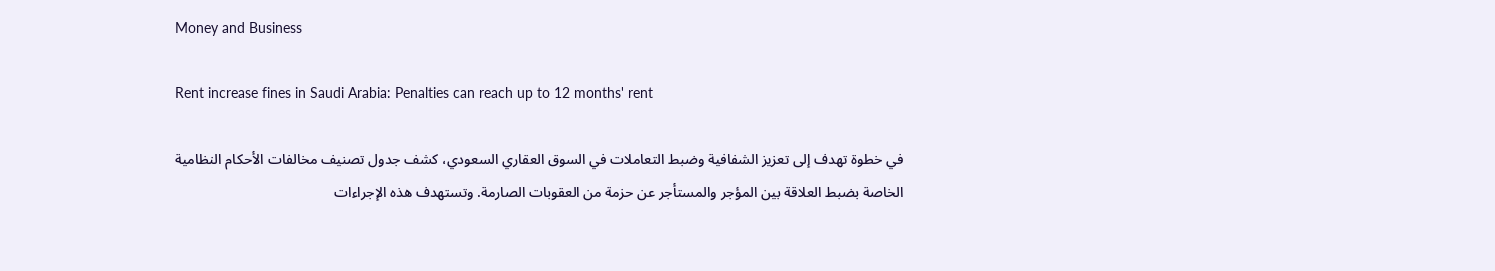Money and Business

Rent increase fines in Saudi Arabia: Penalties can reach up to 12 months' rent

في خطوة تهدف إلى تعزيز الشفافية وضبط التعاملات في السوق العقاري السعودي، كشف جدول تصنيف مخالفات الأحكام النظامية الخاصة بضبط العلاقة بين المؤجر والمستأجر عن حزمة من العقوبات الصارمة. وتستهدف هذه الإجراءات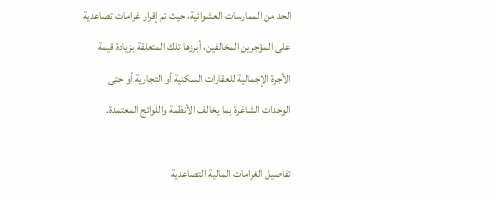الحد من الممارسات العشوائية، حيث تم إقرار غرامات تصاعدية على المؤجرين المخالفين، أبرزها تلك المتعلقة بزيادة قيمة الأجرة الإجمالية للعقارات السكنية أو التجارية أو حتى الوحدات الشاغرة بما يخالف الأنظمة واللوائح المعتمدة.

تفاصيل الغرامات المالية التصاعدية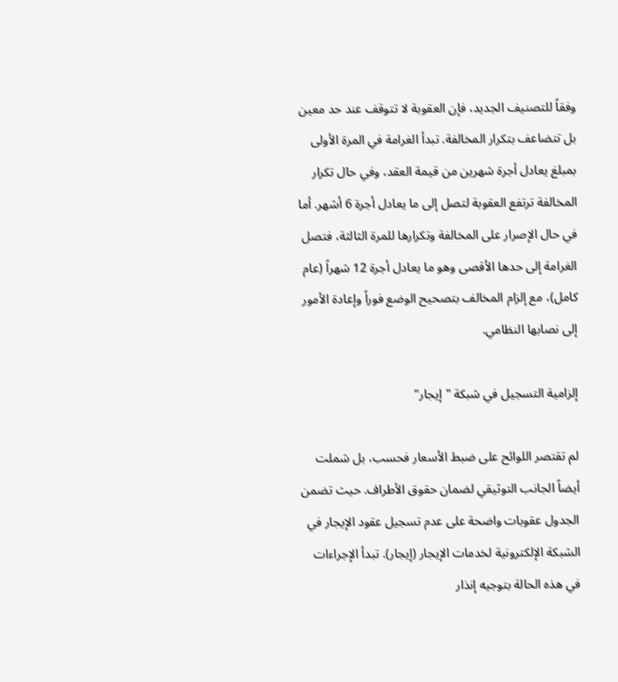وفقاً للتصنيف الجديد، فإن العقوبة لا تتوقف عند حد معين بل تتضاعف بتكرار المخالفة. تبدأ الغرامة في المرة الأولى بمبلغ يعادل أجرة شهرين من قيمة العقد، وفي حال تكرار المخالفة ترتفع العقوبة لتصل إلى ما يعادل أجرة 6 أشهر. أما في حال الإصرار على المخالفة وتكرارها للمرة الثالثة، فتصل الغرامة إلى حدها الأقصى وهو ما يعادل أجرة 12 شهراً (عام كامل)، مع إلزام المخالف بتصحيح الوضع فوراً وإعادة الأمور إلى نصابها النظامي.

إلزامية التسجيل في شبكة "إيجار"

لم تقتصر اللوائح على ضبط الأسعار فحسب، بل شملت أيضاً الجانب التوثيقي لضمان حقوق الأطراف. حيث تضمن الجدول عقوبات واضحة على عدم تسجيل عقود الإيجار في الشبكة الإلكترونية لخدمات الإيجار (إيجار). تبدأ الإجراءات في هذه الحالة بتوجيه إنذار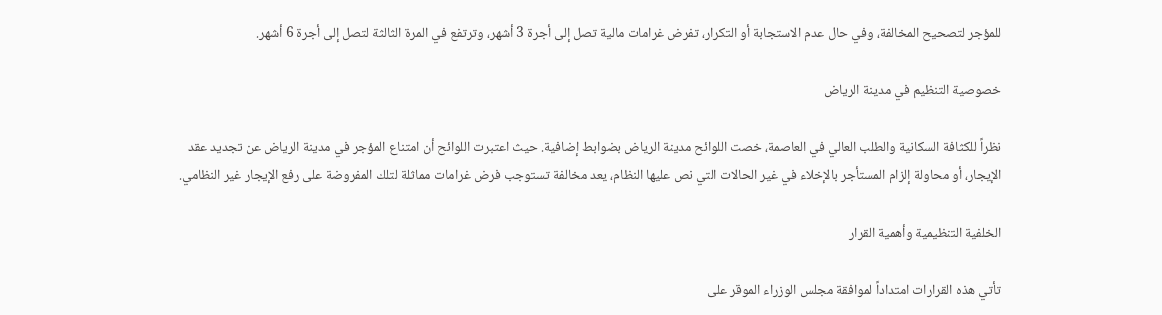للمؤجر لتصحيح المخالفة، وفي حال عدم الاستجابة أو التكرار، تفرض غرامات مالية تصل إلى أجرة 3 أشهر، وترتفع في المرة الثالثة لتصل إلى أجرة 6 أشهر.

خصوصية التنظيم في مدينة الرياض

نظراً للكثافة السكانية والطلب العالي في العاصمة، خصت اللوائح مدينة الرياض بضوابط إضافية. حيث اعتبرت اللوائح أن امتناع المؤجر في مدينة الرياض عن تجديد عقد الإيجار، أو محاولة إلزام المستأجر بالإخلاء في غير الحالات التي نص عليها النظام، يعد مخالفة تستوجب فرض غرامات مماثلة لتلك المفروضة على رفع الإيجار غير النظامي.

الخلفية التنظيمية وأهمية القرار

تأتي هذه القرارات امتداداً لموافقة مجلس الوزراء الموقر على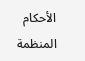الأحكام المنظمة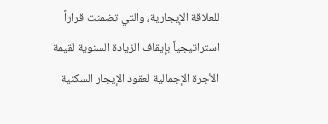للعلاقة الإيجارية، والتي تضمنت قراراً استراتيجياً بإيقاف الزيادة السنوية لقيمة الأجرة الإجمالية لعقود الإيجار السكنية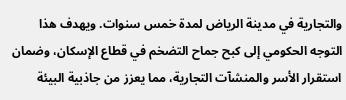والتجارية في مدينة الرياض لمدة خمس سنوات. ويهدف هذا التوجه الحكومي إلى كبح جماح التضخم في قطاع الإسكان، وضمان استقرار الأسر والمنشآت التجارية، مما يعزز من جاذبية البيئة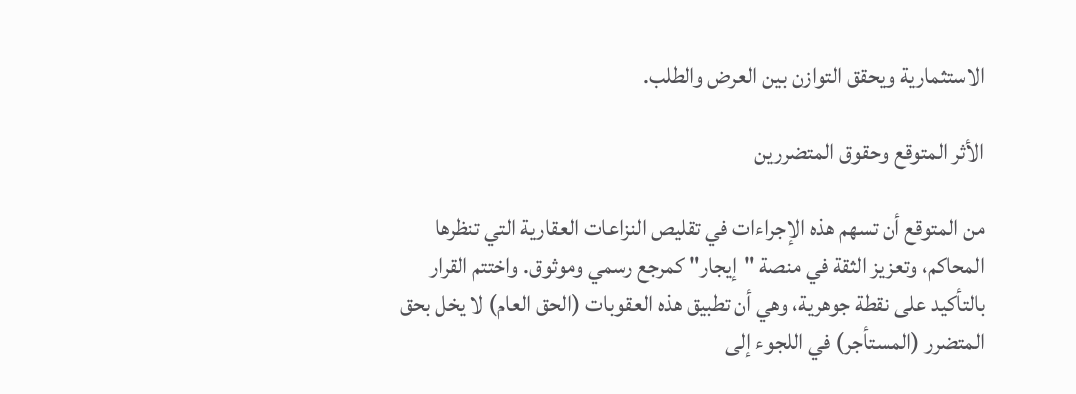الاستثمارية ويحقق التوازن بين العرض والطلب.

الأثر المتوقع وحقوق المتضررين

من المتوقع أن تسهم هذه الإجراءات في تقليص النزاعات العقارية التي تنظرها المحاكم، وتعزيز الثقة في منصة "إيجار" كمرجع رسمي وموثوق. واختتم القرار بالتأكيد على نقطة جوهرية، وهي أن تطبيق هذه العقوبات (الحق العام) لا يخل بحق المتضرر (المستأجر) في اللجوء إلى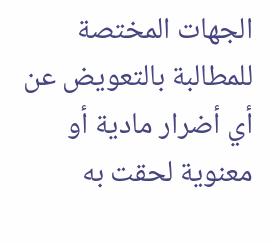الجهات المختصة للمطالبة بالتعويض عن أي أضرار مادية أو معنوية لحقت به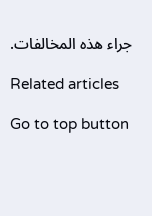جراء هذه المخالفات.

Related articles

Go to top button